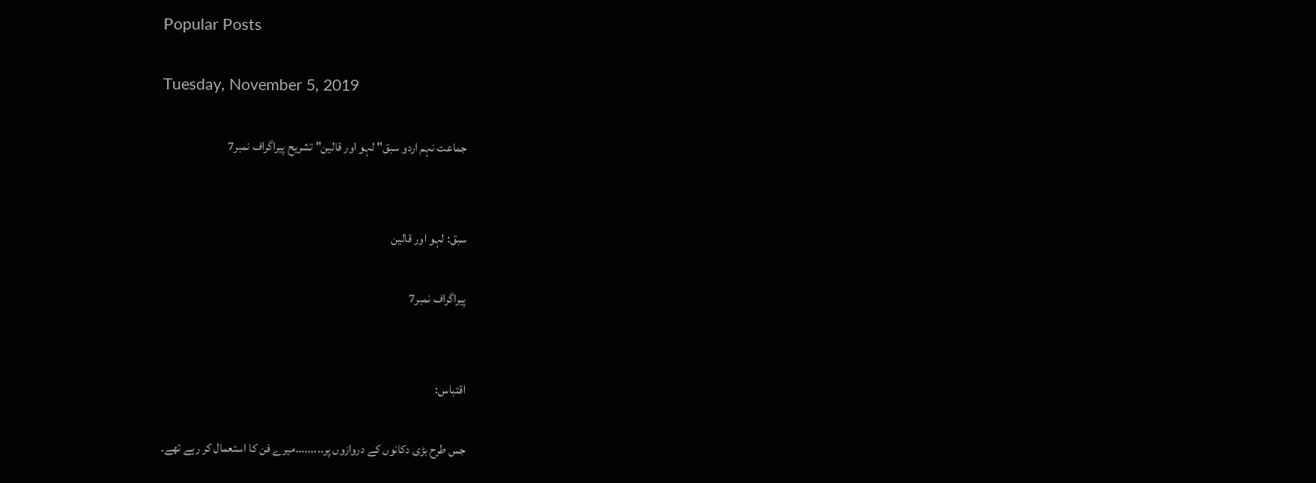Popular Posts

Tuesday, November 5, 2019

جماعت نہم اردو سبق" لہو اور قالین" تشریح پیراگراف نمبر7


سبق: لہو اور قالین

پیراگراف نمبر7


اقتباس:

جس طرح بڑی دکانوں کے دروازوں پر.........میرے فن کا استعمال کر رہے تھے۔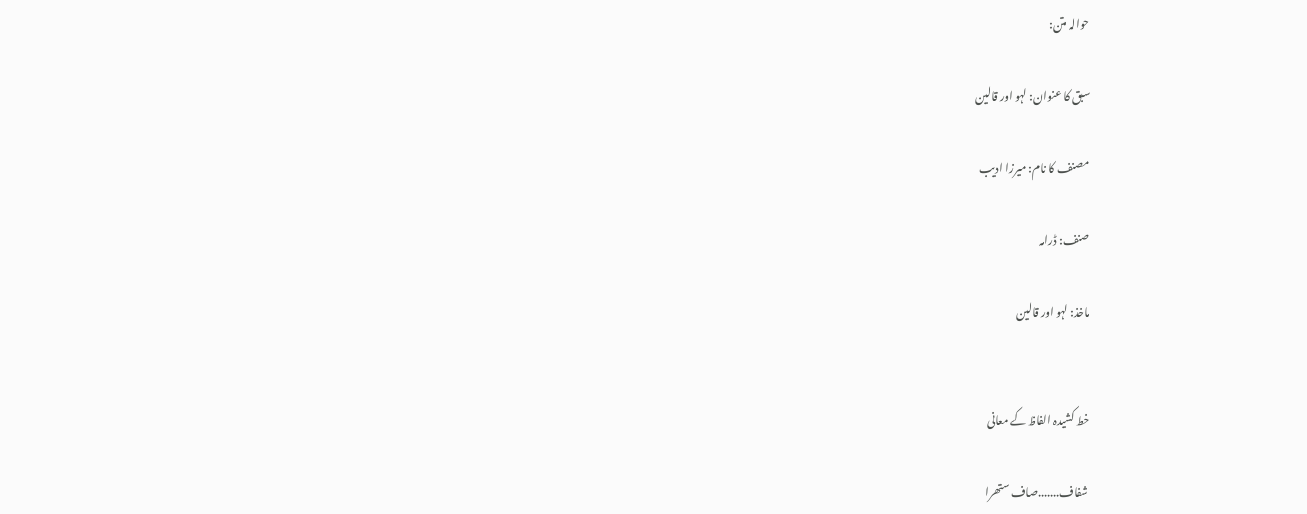حوالہ متن:

سبق کا عنوان: لہو اور قالین

مصنف کا نام: میرزا ادیب

صنف: ڈرامہ

ماخذ: لہو اور قالین


خط کشیدہ الفاظ کے معانی

 شفاف.......صاف ستھرا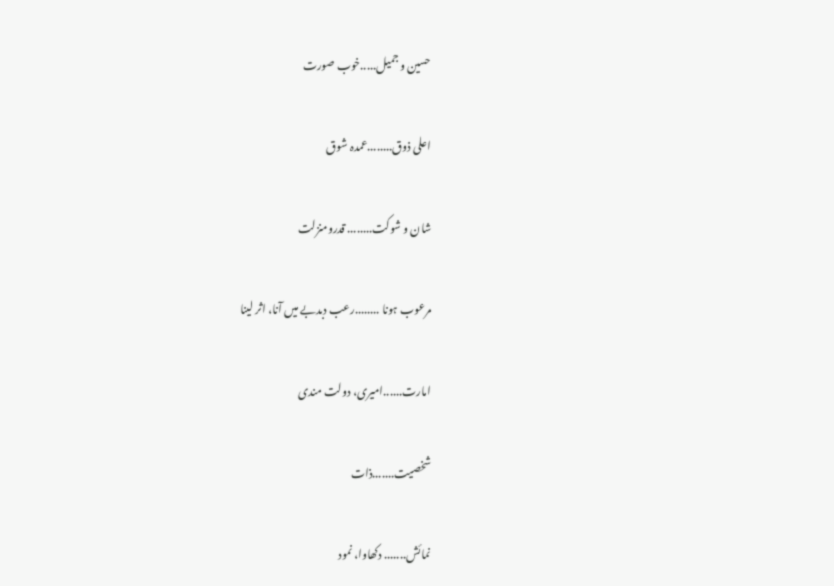حسین و جمیل.....خوب صورت

اعلی ذوق........عمدہ شوق

شان و شوکت........ قدرومنزلت

مرعوب ہونا ........رعب دبدبے میں آنا، اثر لینا

امارت......امیری، دولت مندی

شخصیت.......ذات

نمائش....... دکھاوا، نمود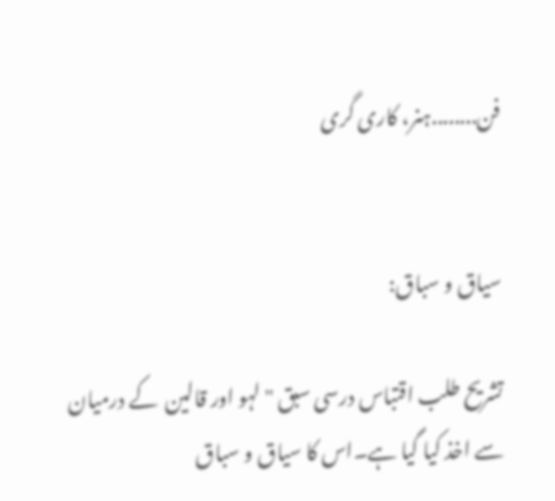فن........ہنر، کاری گری


سیاق و سباق:

تشریح طلب اقتباس درسی سبق " لہو اور قالین  کے درمیان سے اخذ کیا گیا ہے۔اس کا سیاق و سباق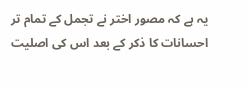یہ ہے کہ مصور اختر نے تجمل کے تمام تر احسانات کا ذکر کے بعد اس کی اصلیت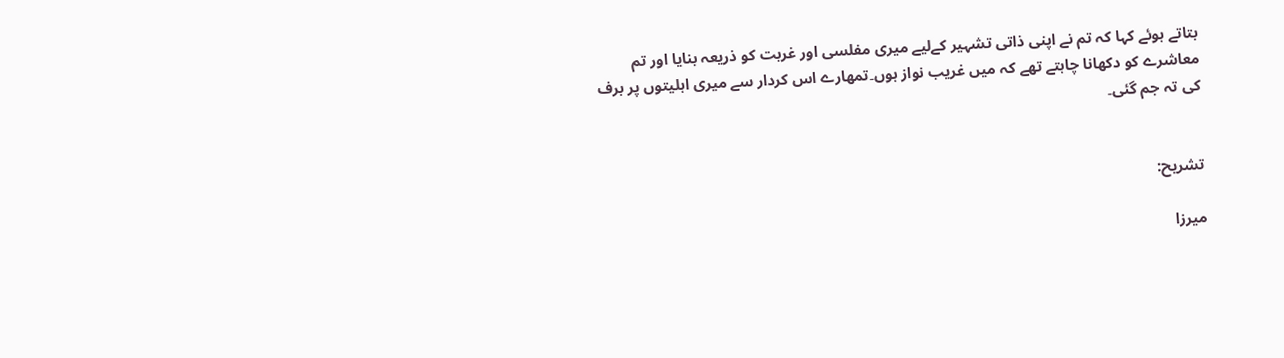بتاتے ہوئے کہا کہ تم نے اپنی ذاتی تشہیر کےلیے میری مفلسی اور غربت کو ذریعہ بنایا اور تم معاشرے کو دکھانا چاہتے تھے کہ میں غریب نواز ہوں۔تمھارے اس کردار سے میری اہلیتوں پر برف کی تہ جم گئی۔


تشریح:

میرزا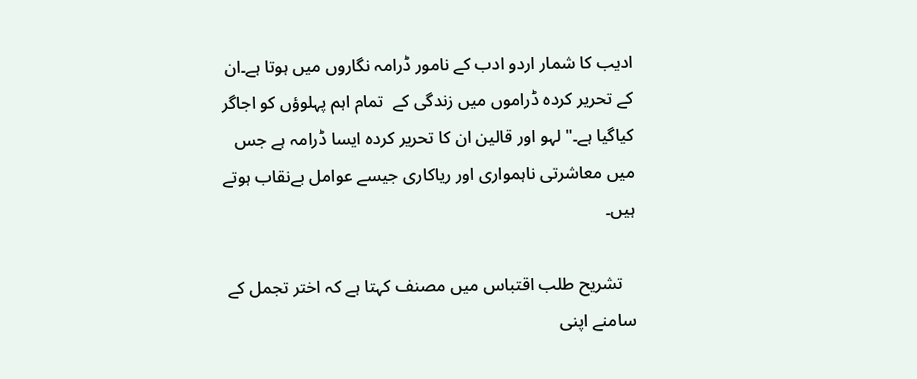ادیب کا شمار اردو ادب کے نامور ڈرامہ نگاروں میں ہوتا ہے۔ان کے تحریر کردہ ڈراموں میں زندگی کے  تمام اہم پہلوؤں کو اجاگر کیاگیا ہے۔" لہو اور قالین ان کا تحریر کردہ ایسا ڈرامہ ہے جس میں معاشرتی ناہمواری اور ریاکاری جیسے عوامل بےنقاب ہوتے ہیں۔

   تشریح طلب اقتباس میں مصنف کہتا ہے کہ اختر تجمل کے سامنے اپنی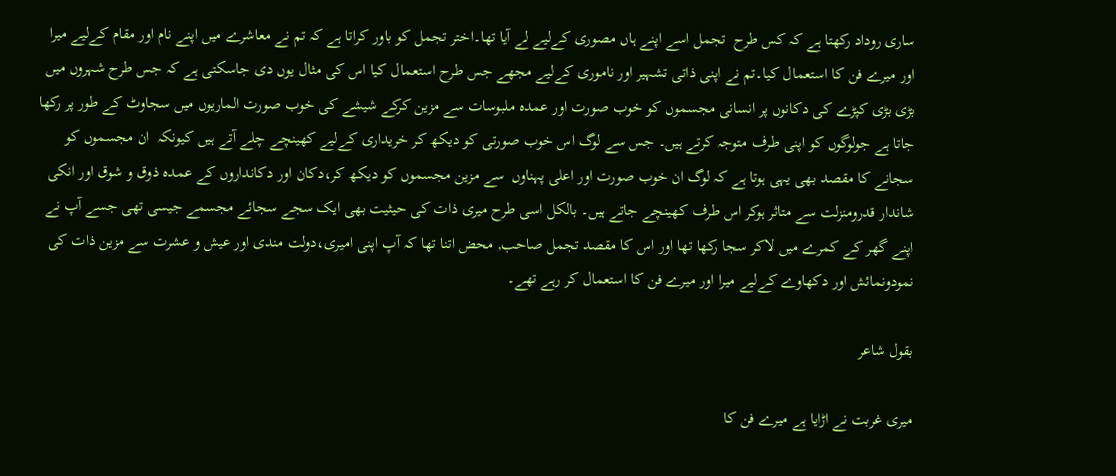ساری روداد رکھتا ہے کہ کس طرح  تجمل اسے اپنے ہاں مصوری کےلیے لے آیا تھا۔اختر تجمل کو باور کراتا ہے کہ تم نے معاشرے میں اپنے نام اور مقام کےلیے میرا اور میرے فن کا استعمال کیا۔تم نے اپنی ذاتی تشہیر اور ناموری کےلیے مجھے جس طرح استعمال کیا اس کی مثال یوں دی جاسکتی ہے کہ جس طرح شہروں میں بڑی بڑی کپڑے کی دکانوں پر انسانی مجسموں کو خوب صورت اور عمدہ ملبوسات سے مزین کرکے شیشے کی خوب صورت الماریوں میں سجاوٹ کے طور پر رکھا جاتا ہے جولوگوں کو اپنی طرف متوجہ کرتے ہیں۔ جس سے لوگ اس خوب صورتی کو دیکھ کر خریداری کےلیے کھینچے چلے آتے ہیں کیونکہ  ان مجسموں کو سجانے کا مقصد بھی یہی ہوتا ہے کہ لوگ ان خوب صورت اور اعلی پہناوں  سے مزین مجسموں کو دیکھ کر،دکان اور دکانداروں کے عمدہ ذوق و شوق اور انکی شاندار قدرومنزلت سے متاثر ہوکر اس طرف کھینچے جاتے ہیں۔ بالکل اسی طرح میری ذات کی حیثیت بھی ایک سجے سجائے مجسمے جیسی تھی جسے آپ نے اپنے گھر کے کمرے میں لاکر سجا رکھا تھا اور اس کا مقصد تجمل صاحب, محض اتنا تھا کہ آپ اپنی امیری،دولت مندی اور عیش و عشرت سے مزین ذات کی نمودونمائش اور دکھاوے کےلیے میرا اور میرے فن کا استعمال کر رہے تھے۔

بقول شاعر

میری غربت نے اڑایا ہے میرے فن کا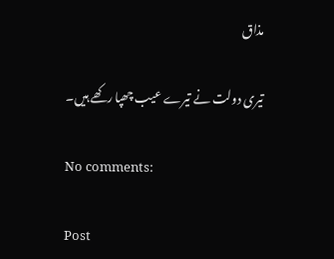مذاق

تیری دولت نے تیرے عیب چھپا رکھے ہیں۔

No comments:

Post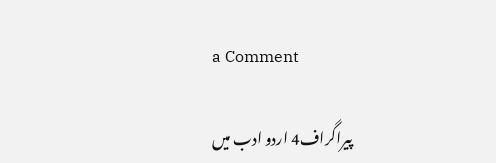a Comment

پیراگراف4 اردو ادب میں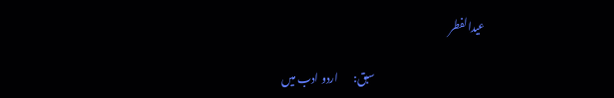عیدالفطر

                                                   سبق:       اردو ادب میں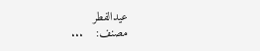عیدالفطر                                                مصنف:    ...